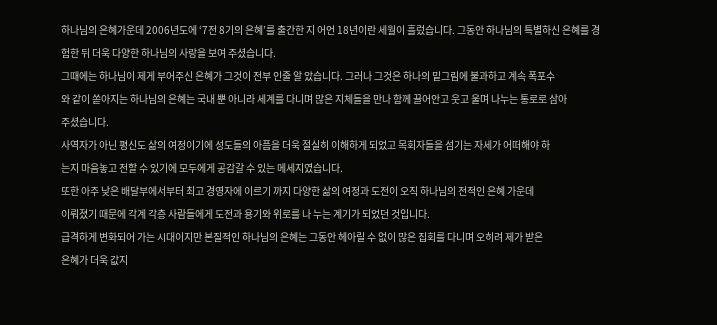하나님의 은혜가운데 2006년도에 ‘7전 8기의 은혜’를 출간한 지 어언 18년이란 세월이 흘렀습니다. 그동안 하나님의 특별하신 은혜를 경험한 뒤 더욱 다양한 하나님의 사랑을 보여 주셨습니다.
그때에는 하나님이 제게 부어주신 은혜가 그것이 전부 인줄 알 았습니다. 그러나 그것은 하나의 밑그림에 불과하고 계속 폭포수
와 같이 쏟아지는 하나님의 은혜는 국내 뿐 아니라 세계를 다니며 많은 지체들을 만나 함께 끌어안고 웃고 울며 나누는 통로로 삼아
주셨습니다.
사역자가 아닌 평신도 삶의 여정이기에 성도들의 아픔을 더욱 절실히 이해하게 되었고 목회자들을 섬기는 자세가 어떠해야 하
는지 마음놓고 전할 수 있기에 모두에게 공감갈 수 있는 메세지였습니다.
또한 아주 낮은 배달부에서부터 최고 경영자에 이르기 까지 다양한 삶의 여정과 도전이 오직 하나님의 전적인 은혜 가운데
이뤄졌기 때문에 각계 각층 사람들에게 도전과 용기와 위로를 나 누는 계기가 되었던 것입니다.
급격하게 변화되어 가는 시대이지만 본질적인 하나님의 은혜는 그동안 헤아릴 수 없이 많은 집회를 다니며 오히려 제가 받은
은혜가 더욱 값지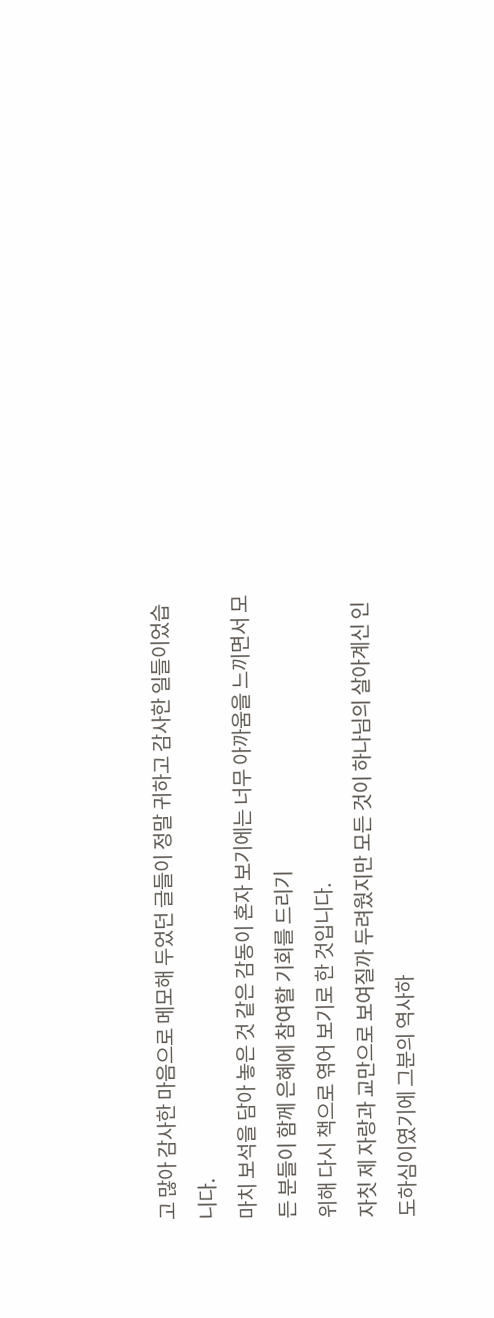고 많아 감사한 마음으로 메모해 두었던 글들이 정말 귀하고 감사한 일들이었습니다.
마치 보석을 담아 놓은 것 같은 감동이 혼자 보기에는 너무 아까움을 느끼면서 모든 분들이 함께 은혜에 참여할 기회를 드리기
위해 다시 책으로 엮어 보기로 한 것입니다.
자칫 제 자랑과 교만으로 보여질까 두려웠지만 모든 것이 하나님의 살아계신 인도하심이였기에 그분의 역사하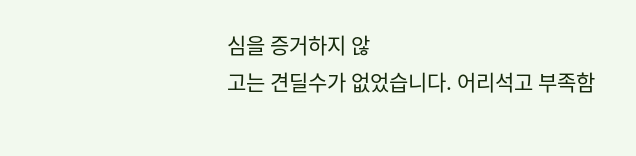심을 증거하지 않
고는 견딜수가 없었습니다. 어리석고 부족함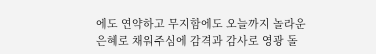에도 연약하고 무지함에도 오늘까지 놀라운 은혜로 채워주심에 감격과 감사로 영광 돌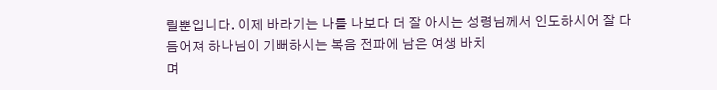릴뿐입니다. 이제 바라기는 나를 나보다 더 잘 아시는 성령님께서 인도하시어 잘 다듬어져 하나님이 기뻐하시는 복음 전파에 남은 여생 바치
며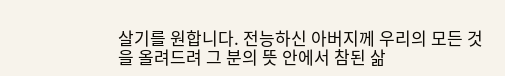살기를 원합니다. 전능하신 아버지께 우리의 모든 것을 올려드려 그 분의 뜻 안에서 참된 삶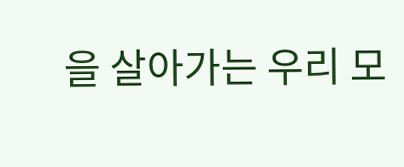을 살아가는 우리 모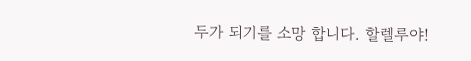두가 되기를 소망 합니다. 할렐루야!